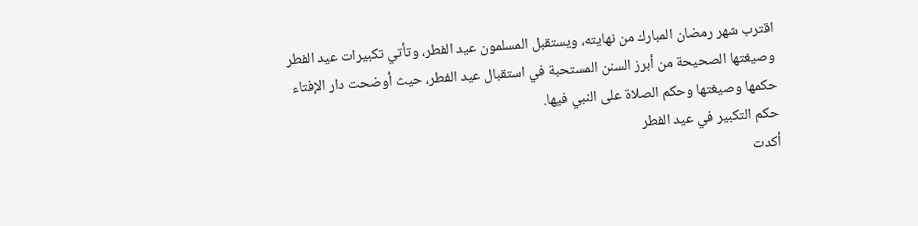اقترب شهر رمضان المبارك من نهايته، ويستقبل المسلمون عيد الفطر، وتأتي تكبيرات عيد الفطر وصيغتها الصحيحة من أبرز السنن المستحبة في استقبال عيد الفطر، حيث أوضحت دار الإفتاء حكمها وصيغتها وحكم الصلاة على النبي فيها.
حكم التكبير في عيد الفطر
أكدت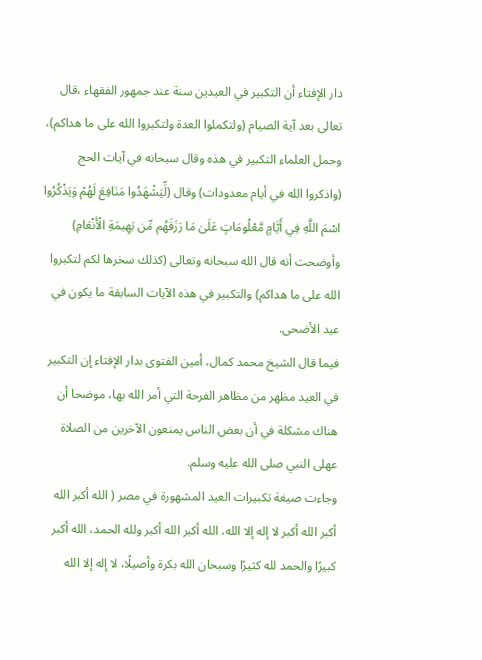دار الإفتاء أن التكبير في العيدين سنة عند جمهور الفقهاء ،قال تعالى بعد آية الصيام (ولتكملوا العدة ولتكبروا الله على ما هداكم)، وحمل العلماء التكبير في هذه وقال سبحانه في آيات الحج (واذكروا الله في أيام معدودات) وقال (لِّيَشْهَدُوا مَنَافِعَ لَهُمْ وَيَذْكُرُوا اسْمَ اللَّهِ فِي أَيَّامٍ مَّعْلُومَاتٍ عَلَىٰ مَا رَزَقَهُم مِّن بَهِيمَةِ الْأَنْعَامِ)
وأوضحت أنه قال الله سبحانه وتعالى (كذلك سخرها لكم لتكبروا الله على ما هداكم) والتكبير في هذه الآيات السابقة ما يكون في عيد الأضحى.
فيما قال الشيخ محمد كمال، أمين الفتوى بدار الإفتاء إن التكبير في العيد مظهر من مظاهر الفرحة التي أمر الله بها، موضحا أن هناك مشكلة في أن بعض الناس يمنعون الآخرين من الصلاة عهلى النبي صلى الله عليه وسلم.
وجاءت صيغة تكبيرات العيد المشهورة في مصر ( الله أكبر الله أكبر الله أكبر لا إله إلا الله، الله أكبر الله أكبر ولله الحمد، الله أكبر كبيرًا والحمد لله كثيرًا وسبحان الله بكرة وأصيلًا، لا إله إلا الله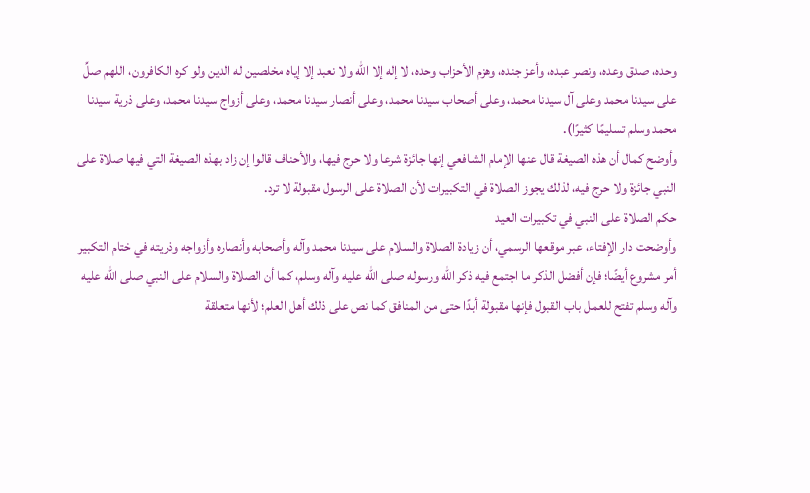وحده، صدق وعده، ونصر عبده، وأعز جنده، وهزم الأحزاب وحده، لا إله إلا الله ولا نعبد إلا إياه مخلصين له الدين ولو كره الكافرون، اللهم صلِّ على سيدنا محمد وعلى آل سيدنا محمد، وعلى أصحاب سيدنا محمد، وعلى أنصار سيدنا محمد، وعلى أزواج سيدنا محمد، وعلى ذرية سيدنا محمد وسلم تسليمًا كثيرًا).
وأوضح كمال أن هذه الصيغة قال عنها الإمام الشافعي إنها جائزة شرعا ولا حرج فيها، والأحناف قالوا إن زاد بهذه الصيغة التي فيها صلاة على النبي جائزة ولا حرج فيه، لذلك يجوز الصلاة في التكبيرات لأن الصلاة على الرسول مقبولة لا ترد.
حكم الصلاة على النبي في تكبيرات العيد
وأوضحت دار الإفتاء، عبر موقعها الرسمي، أن زيادة الصلاة والسلام على سيدنا محمد وآله وأصحابه وأنصاره وأزواجه وذريته في ختام التكبير أمر مشروع أيضًا؛ فإن أفضل الذكر ما اجتمع فيه ذكر الله ورسوله صلى الله عليه وآله وسلم، كما أن الصلاة والسلام على النبي صلى الله عليه وآله وسلم تفتح للعمل باب القبول فإنها مقبولة أبدًا حتى من المنافق كما نص على ذلك أهل العلم؛ لأنها متعلقة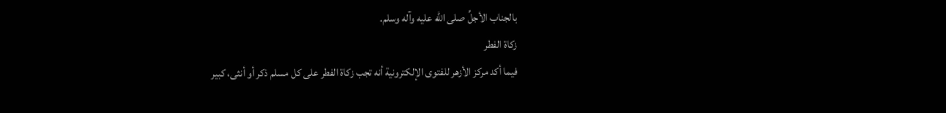بالجناب الأجلِّ صلى الله عليه وآله وسلم.
زكاة الفطر
فيما أكد مركز الأزهر للفتوى الإلكترونية أنه تجب زكاة الفطر على كل مسلم ذكر أو أنثى، كبير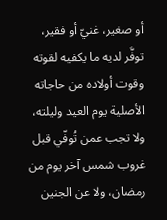أو صغير، غنيّ أو فقير، توفَّر لديه ما يكفيه لقوته وقوت أولاده من حاجاته الأصلية يوم العيد وليلته، ولا تجب عمن تُوفّي قبل غروب شمس آخر يوم من رمضان، ولا عن الجنين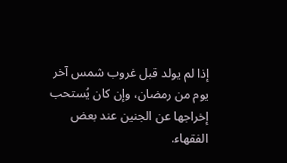إذا لم يولد قبل غروب شمس آخر يوم من رمضان، وإن كان يُستحب إخراجها عن الجنين عند بعض الفقهاء.